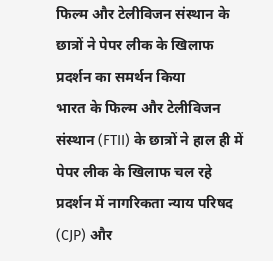फिल्म और टेलीविजन संस्थान के छात्रों ने पेपर लीक के खिलाफ प्रदर्शन का समर्थन किया
भारत के फिल्म और टेलीविजन संस्थान (FTII) के छात्रों ने हाल ही में पेपर लीक के खिलाफ चल रहे प्रदर्शन में नागरिकता न्याय परिषद (CJP) और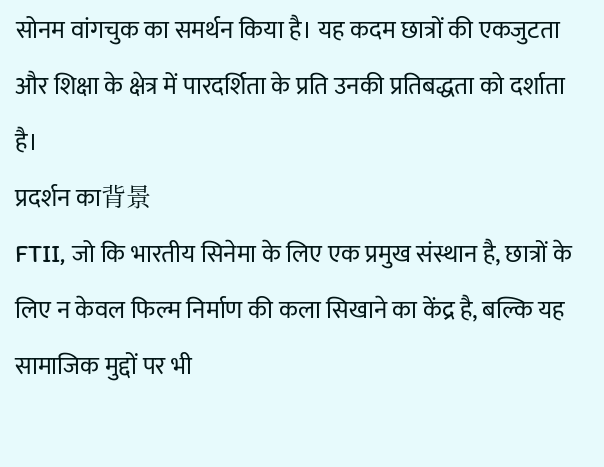सोनम वांगचुक का समर्थन किया है। यह कदम छात्रों की एकजुटता और शिक्षा के क्षेत्र में पारदर्शिता के प्रति उनकी प्रतिबद्धता को दर्शाता है।
प्रदर्शन का背景
FTII, जो कि भारतीय सिनेमा के लिए एक प्रमुख संस्थान है, छात्रों के लिए न केवल फिल्म निर्माण की कला सिखाने का केंद्र है, बल्कि यह सामाजिक मुद्दों पर भी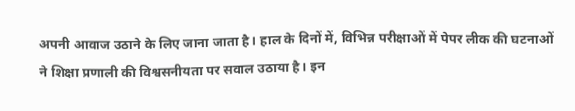अपनी आवाज उठाने के लिए जाना जाता है। हाल के दिनों में, विभिन्न परीक्षाओं में पेपर लीक की घटनाओं ने शिक्षा प्रणाली की विश्वसनीयता पर सवाल उठाया है। इन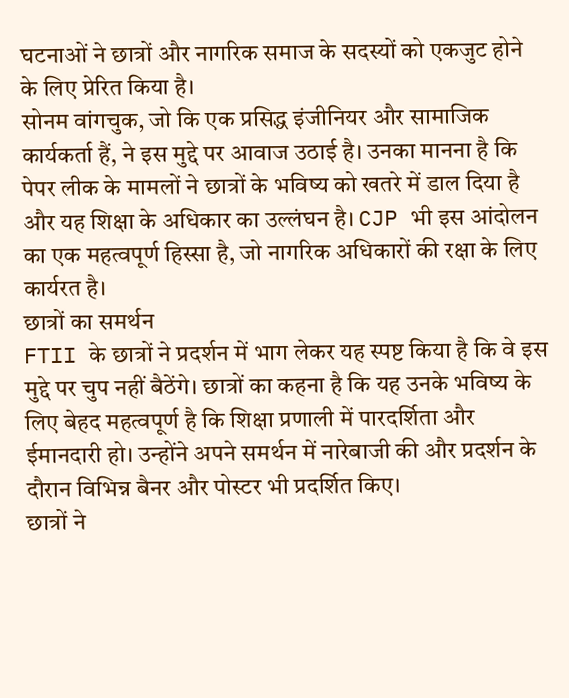घटनाओं ने छात्रों और नागरिक समाज के सदस्यों को एकजुट होने के लिए प्रेरित किया है।
सोनम वांगचुक, जो कि एक प्रसिद्ध इंजीनियर और सामाजिक कार्यकर्ता हैं, ने इस मुद्दे पर आवाज उठाई है। उनका मानना है कि पेपर लीक के मामलों ने छात्रों के भविष्य को खतरे में डाल दिया है और यह शिक्षा के अधिकार का उल्लंघन है। CJP भी इस आंदोलन का एक महत्वपूर्ण हिस्सा है, जो नागरिक अधिकारों की रक्षा के लिए कार्यरत है।
छात्रों का समर्थन
FTII के छात्रों ने प्रदर्शन में भाग लेकर यह स्पष्ट किया है कि वे इस मुद्दे पर चुप नहीं बैठेंगे। छात्रों का कहना है कि यह उनके भविष्य के लिए बेहद महत्वपूर्ण है कि शिक्षा प्रणाली में पारदर्शिता और ईमानदारी हो। उन्होंने अपने समर्थन में नारेबाजी की और प्रदर्शन के दौरान विभिन्न बैनर और पोस्टर भी प्रदर्शित किए।
छात्रों ने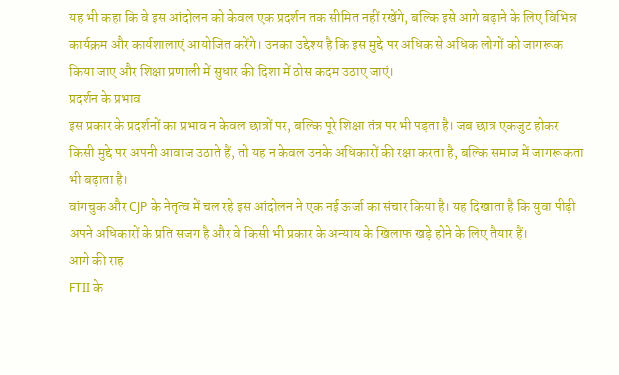यह भी कहा कि वे इस आंदोलन को केवल एक प्रदर्शन तक सीमित नहीं रखेंगे, बल्कि इसे आगे बढ़ाने के लिए विभिन्न कार्यक्रम और कार्यशालाएं आयोजित करेंगे। उनका उद्देश्य है कि इस मुद्दे पर अधिक से अधिक लोगों को जागरूक किया जाए और शिक्षा प्रणाली में सुधार की दिशा में ठोस कदम उठाए जाएं।
प्रदर्शन के प्रभाव
इस प्रकार के प्रदर्शनों का प्रभाव न केवल छात्रों पर, बल्कि पूरे शिक्षा तंत्र पर भी पड़ता है। जब छात्र एकजुट होकर किसी मुद्दे पर अपनी आवाज उठाते हैं, तो यह न केवल उनके अधिकारों की रक्षा करता है, बल्कि समाज में जागरूकता भी बढ़ाता है।
वांगचुक और CJP के नेतृत्व में चल रहे इस आंदोलन ने एक नई ऊर्जा का संचार किया है। यह दिखाता है कि युवा पीढ़ी अपने अधिकारों के प्रति सजग है और वे किसी भी प्रकार के अन्याय के खिलाफ खड़े होने के लिए तैयार हैं।
आगे की राह
FTII के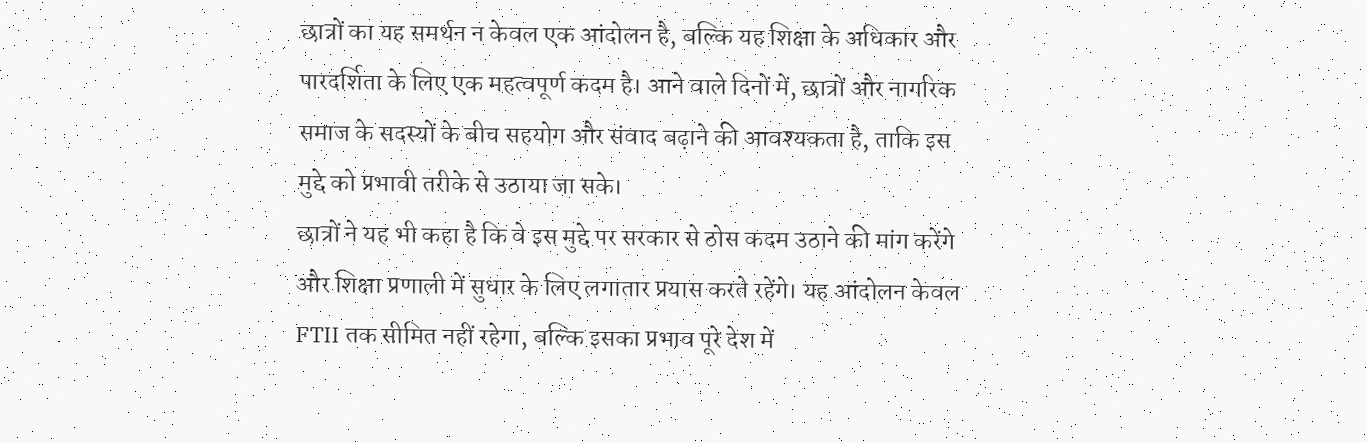छात्रों का यह समर्थन न केवल एक आंदोलन है, बल्कि यह शिक्षा के अधिकार और पारदर्शिता के लिए एक महत्वपूर्ण कदम है। आने वाले दिनों में, छात्रों और नागरिक समाज के सदस्यों के बीच सहयोग और संवाद बढ़ाने की आवश्यकता है, ताकि इस मुद्दे को प्रभावी तरीके से उठाया जा सके।
छात्रों ने यह भी कहा है कि वे इस मुद्दे पर सरकार से ठोस कदम उठाने की मांग करेंगे और शिक्षा प्रणाली में सुधार के लिए लगातार प्रयास करते रहेंगे। यह आंदोलन केवल FTII तक सीमित नहीं रहेगा, बल्कि इसका प्रभाव पूरे देश में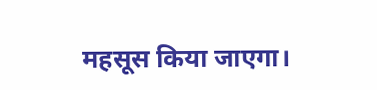महसूस किया जाएगा।